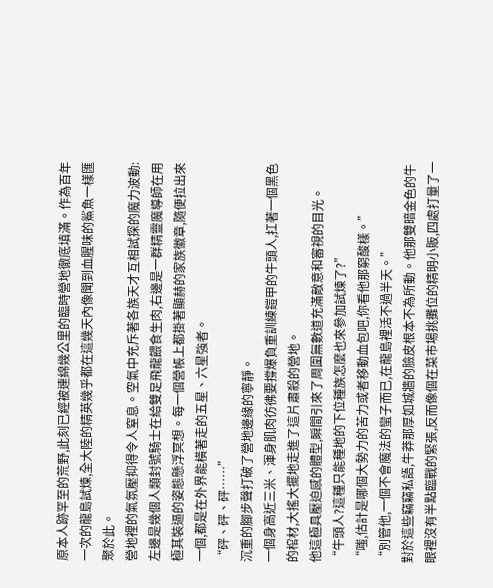原本人跡罕至的荒野,此刻已經被連綿幾公里的臨時營地徹底填滿。作為百年一次的龍島試煉,全大陸的精英幾乎都在這幾天內像聞到血腥味的鯊魚一樣匯聚於此。
營地裡的氣氛壓抑得令人窒息。空氣中充斥著各族天才互相試探的魔力波動:左邊是幾個人類封號騎士在給雙足飛龍餵食生肉,右邊是一群精靈魔導師在用極其裝逼的姿態懸浮冥想。每一個營帳上都掛著顯赫的家族徽章,隨便拉出來一個,都是在外界能橫著走的五星、六星強者。
“砰、砰、砰……”
沉重的腳步聲打破了營地邊緣的寧靜。
一個身高近三米、渾身肌肉彷彿要撐爆負重訓練鎧甲的牛頭人,扛著一個黑色的棺材,大搖大擺地走進了這片肅殺的營地。
他這極具壓迫感的體型,瞬間引來了周圍無數道充滿敵意和審視的目光。
“牛頭人?這種只能種地的下位種族怎麼也來參加試煉了?”
“嗤,估計是哪個大勢力的苦力或者移動血包吧,你看他那窮酸樣。”
“別管他,一個不會魔法的蠻子而已,在龍島裡活不過半天。”
對於這些竊竊私語,牛莽那厚如城牆的臉皮根本不為所動。他那雙暗金色的牛眼裡沒有半點臨戰的緊張,反而像個在菜市場挑攤位的精明小販,四處打量了一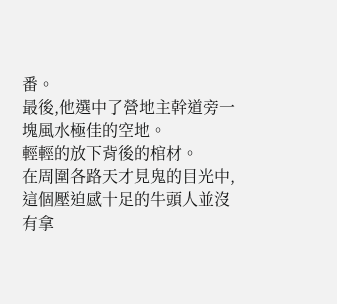番。
最後,他選中了營地主幹道旁一塊風水極佳的空地。
輕輕的放下背後的棺材。
在周圍各路天才見鬼的目光中,這個壓迫感十足的牛頭人並沒有拿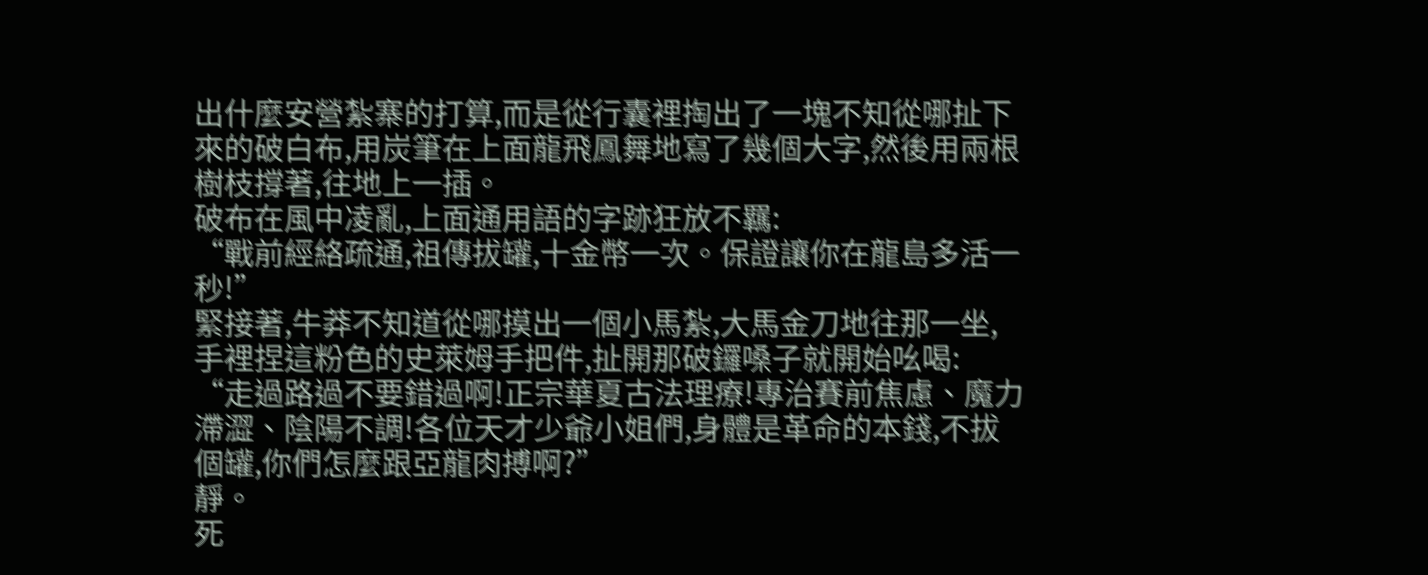出什麼安營紮寨的打算,而是從行囊裡掏出了一塊不知從哪扯下來的破白布,用炭筆在上面龍飛鳳舞地寫了幾個大字,然後用兩根樹枝撐著,往地上一插。
破布在風中凌亂,上面通用語的字跡狂放不羈:
“戰前經絡疏通,祖傳拔罐,十金幣一次。保證讓你在龍島多活一秒!”
緊接著,牛莽不知道從哪摸出一個小馬紮,大馬金刀地往那一坐,手裡捏這粉色的史萊姆手把件,扯開那破鑼嗓子就開始吆喝:
“走過路過不要錯過啊!正宗華夏古法理療!專治賽前焦慮、魔力滯澀、陰陽不調!各位天才少爺小姐們,身體是革命的本錢,不拔個罐,你們怎麼跟亞龍肉搏啊?”
靜。
死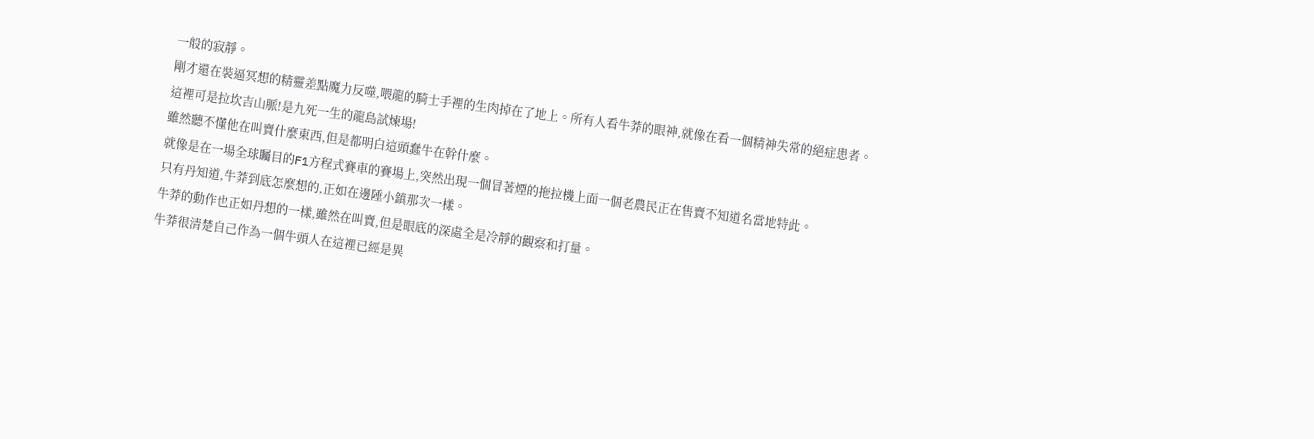一般的寂靜。
剛才還在裝逼冥想的精靈差點魔力反噬,喂龍的騎士手裡的生肉掉在了地上。所有人看牛莽的眼神,就像在看一個精神失常的絕症患者。
這裡可是拉坎吉山脈!是九死一生的龍島試煉場!
雖然聽不懂他在叫賣什麼東西,但是都明白這頭蠢牛在幹什麼。
就像是在一場全球矚目的F1方程式賽車的賽場上,突然出現一個冒著煙的拖拉機上面一個老農民正在售賣不知道名當地特此。
只有丹知道,牛莽到底怎麼想的,正如在邊陲小鎮那次一樣。
牛莽的動作也正如丹想的一樣,雖然在叫賣,但是眼底的深處全是冷靜的觀察和打量。
牛莽很清楚自己作為一個牛頭人在這裡已經是異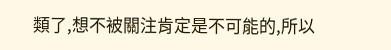類了,想不被關注肯定是不可能的,所以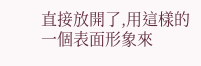直接放開了,用這樣的一個表面形象來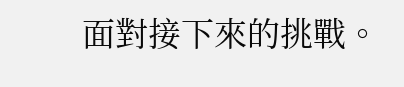面對接下來的挑戰。